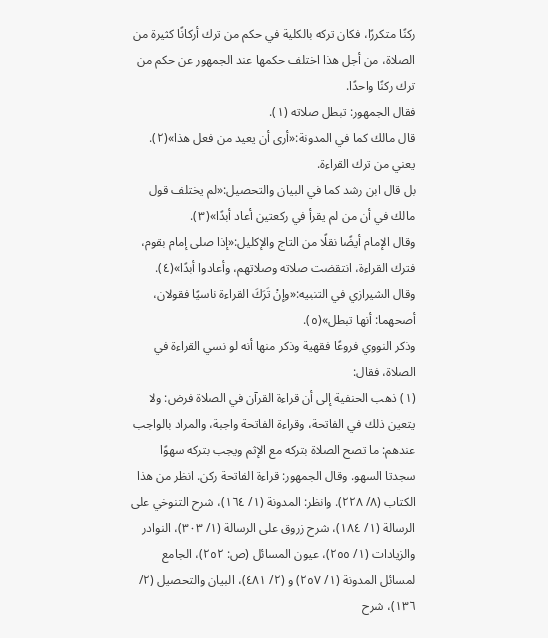ركنًا متكررًا، فكان تركه بالكلية في حكم من ترك أركانًا كثيرة من الصلاة، من أجل هذا اختلف حكمها عند الجمهور عن حكم من ترك ركنًا واحدًا.
فقال الجمهور: تبطل صلاته (١).
قال مالك كما في المدونة:«أرى أن يعيد من فعل هذا»(٢). يعني من ترك القراءة.
بل قال ابن رشد كما في البيان والتحصيل:«لم يختلف قول مالك في أن من لم يقرأ في ركعتين أعاد أبدًا»(٣).
وقال الإمام أيضًا نقلًا من التاج والإكليل:«إذا صلى إمام بقوم، فترك القراءة، انتقضت صلاته وصلاتهم، وأعادوا أبدًا»(٤).
وقال الشيرازي في التنبيه:«وإنْ تَرَكَ القراءة ناسيًا فقولان، أصحهما: أنها تبطل»(٥).
وذكر النووي فروعًا فقهية وذكر منها أنه لو نسي القراءة في الصلاة، فقال:
(١) ذهب الحنفية إلى أن قراءة القرآن في الصلاة فرض: ولا يتعين ذلك في الفاتحة، وقراءة الفاتحة واجبة، والمراد بالواجب عندهم: ما تصح الصلاة بتركه مع الإثم ويجب بتركه سهوًا سجدتا السهو. وقال الجمهور: قراءة الفاتحة ركن. انظر من هذا الكتاب (٨/ ٢٢٨). وانظر: المدونة (١/ ١٦٤)، شرح التنوخي على الرسالة (١/ ١٨٤)، شرح زروق على الرسالة (١/ ٣٠٣)، النوادر والزيادات (١/ ٢٥٥)، عيون المسائل (ص: ٢٥٢)، الجامع لمسائل المدونة (١/ ٢٥٧) و (٢/ ٤٨١)، البيان والتحصيل (٢/ ١٣٦)، شرح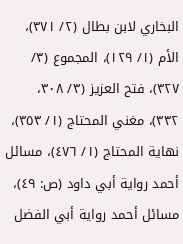البخاري لابن بطال (٢/ ٣٧١)، الأم (١/ ١٢٩)، المجموع (٣/ ٣٢٧)، فتح العزيز (٣/ ٣٠٨، ٣٣٢)، مغني المحتاج (١/ ٣٥٣)، نهاية المحتاج (١/ ٤٧٦)، مسائل أحمد رواية أبي داود (ص: ٤٩)، مسائل أحمد رواية أبي الفضل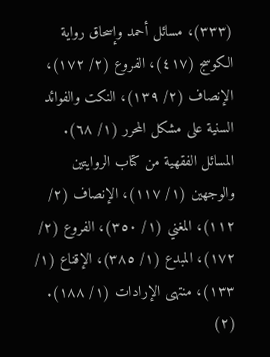(٣٣٣)، مسائل أحمد وإسحاق رواية الكوسج (٤١٧)، الفروع (٢/ ١٧٢)، الإنصاف (٢/ ١٣٩)، النكت والفوائد السنية على مشكل المحرر (١/ ٦٨). المسائل الفقهية من كتاب الروايتين والوجهين (١/ ١١٧)، الإنصاف (٢/ ١١٢)، المغني (١/ ٣٥٠)، الفروع (٢/ ١٧٢)، المبدع (١/ ٣٨٥)، الإقناع (١/ ١٣٣)، منتهى الإرادات (١/ ١٨٨). (٢)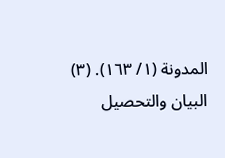المدونة (١/ ١٦٣). (٣) البيان والتحصيل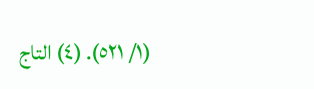(١/ ٥٢١). (٤) التاج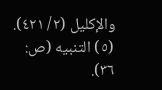والإكليل (٢/ ٤٢١). (٥) التنبيه (ص: ٣٦).